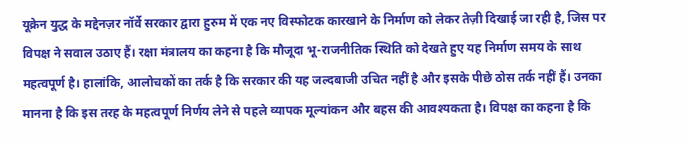यूक्रेन युद्ध के मद्देनज़र नॉर्वे सरकार द्वारा हुरुम में एक नए विस्फोटक कारखाने के निर्माण को लेकर तेज़ी दिखाई जा रही है, जिस पर विपक्ष ने सवाल उठाए हैं। रक्षा मंत्रालय का कहना है कि मौजूदा भू-राजनीतिक स्थिति को देखते हुए यह निर्माण समय के साथ महत्वपूर्ण है। हालांकि, आलोचकों का तर्क है कि सरकार की यह जल्दबाजी उचित नहीं है और इसके पीछे ठोस तर्क नहीं हैं। उनका मानना है कि इस तरह के महत्वपूर्ण निर्णय लेने से पहले व्यापक मूल्यांकन और बहस की आवश्यकता है। विपक्ष का कहना है कि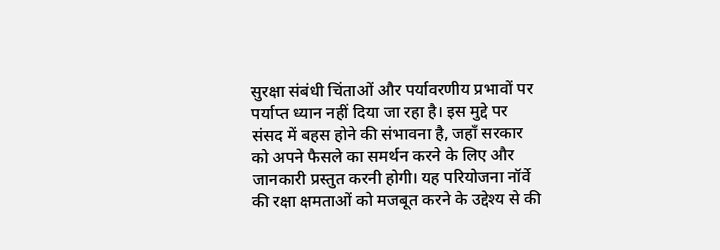सुरक्षा संबंधी चिंताओं और पर्यावरणीय प्रभावों पर पर्याप्त ध्यान नहीं दिया जा रहा है। इस मुद्दे पर संसद में बहस होने की संभावना है, जहाँ सरकार को अपने फैसले का समर्थन करने के लिए और जानकारी प्रस्तुत करनी होगी। यह परियोजना नॉर्वे की रक्षा क्षमताओं को मजबूत करने के उद्देश्य से की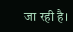जा रही है।